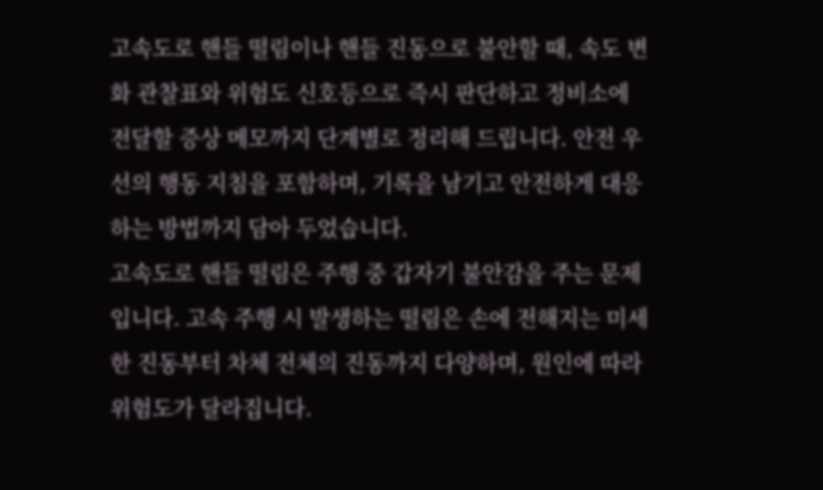고속도로 핸들 떨림이나 핸들 진동으로 불안할 때, 속도 변화 관찰표와 위험도 신호등으로 즉시 판단하고 정비소에 전달할 증상 메모까지 단계별로 정리해 드립니다. 안전 우선의 행동 지침을 포함하며, 기록을 남기고 안전하게 대응하는 방법까지 담아 두었습니다.
고속도로 핸들 떨림은 주행 중 갑자기 불안감을 주는 문제입니다. 고속 주행 시 발생하는 떨림은 손에 전해지는 미세한 진동부터 차체 전체의 진동까지 다양하며, 원인에 따라 위험도가 달라집니다.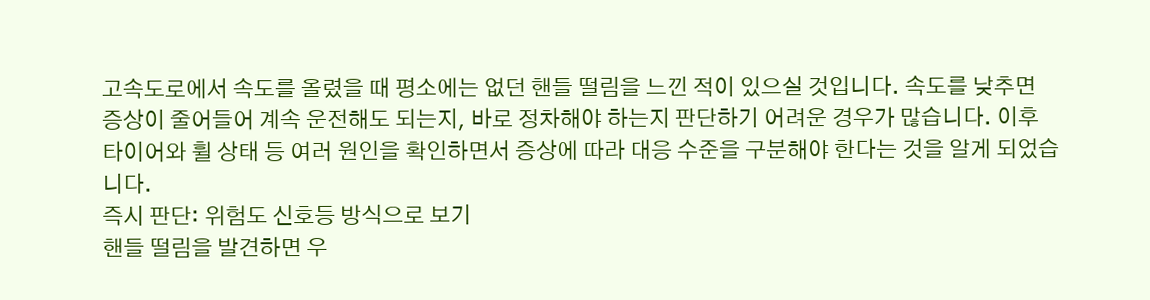고속도로에서 속도를 올렸을 때 평소에는 없던 핸들 떨림을 느낀 적이 있으실 것입니다. 속도를 낮추면 증상이 줄어들어 계속 운전해도 되는지, 바로 정차해야 하는지 판단하기 어려운 경우가 많습니다. 이후 타이어와 휠 상태 등 여러 원인을 확인하면서 증상에 따라 대응 수준을 구분해야 한다는 것을 알게 되었습니다.
즉시 판단: 위험도 신호등 방식으로 보기
핸들 떨림을 발견하면 우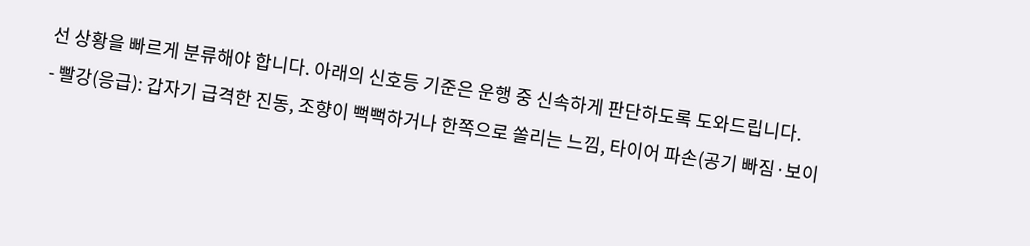선 상황을 빠르게 분류해야 합니다. 아래의 신호등 기준은 운행 중 신속하게 판단하도록 도와드립니다.
- 빨강(응급): 갑자기 급격한 진동, 조향이 뻑뻑하거나 한쪽으로 쏠리는 느낌, 타이어 파손(공기 빠짐·보이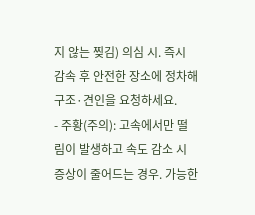지 않는 찢김) 의심 시. 즉시 감속 후 안전한 장소에 정차해 구조·견인을 요청하세요.
- 주황(주의): 고속에서만 떨림이 발생하고 속도 감소 시 증상이 줄어드는 경우. 가능한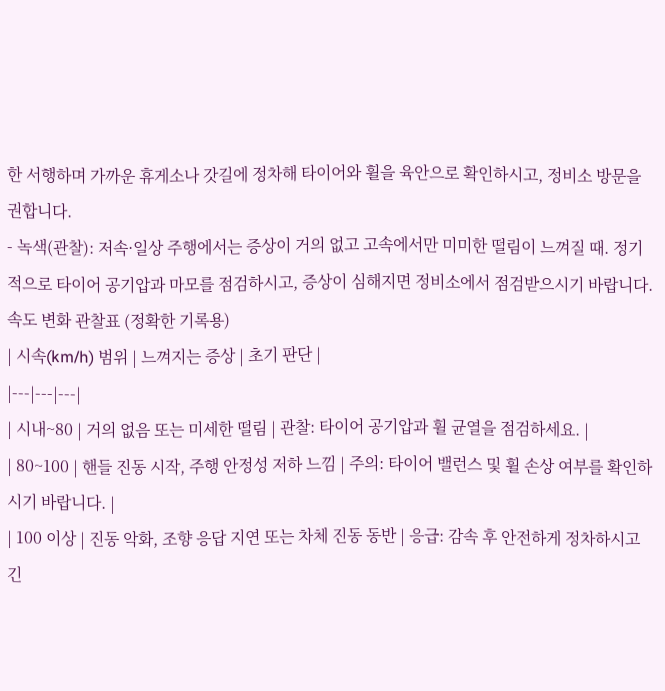한 서행하며 가까운 휴게소나 갓길에 정차해 타이어와 휠을 육안으로 확인하시고, 정비소 방문을 권합니다.
- 녹색(관찰): 저속·일상 주행에서는 증상이 거의 없고 고속에서만 미미한 떨림이 느껴질 때. 정기적으로 타이어 공기압과 마모를 점검하시고, 증상이 심해지면 정비소에서 점검받으시기 바랍니다.
속도 변화 관찰표 (정확한 기록용)
| 시속(km/h) 범위 | 느껴지는 증상 | 초기 판단 |
|---|---|---|
| 시내~80 | 거의 없음 또는 미세한 떨림 | 관찰: 타이어 공기압과 휠 균열을 점검하세요. |
| 80~100 | 핸들 진동 시작, 주행 안정성 저하 느낌 | 주의: 타이어 밸런스 및 휠 손상 여부를 확인하시기 바랍니다. |
| 100 이상 | 진동 악화, 조향 응답 지연 또는 차체 진동 동반 | 응급: 감속 후 안전하게 정차하시고 긴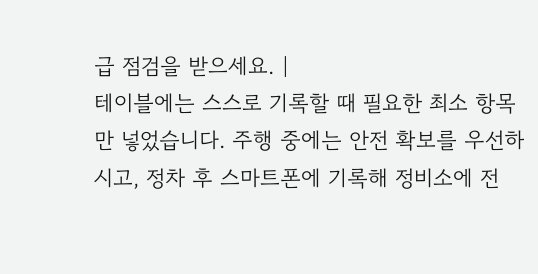급 점검을 받으세요. |
테이블에는 스스로 기록할 때 필요한 최소 항목만 넣었습니다. 주행 중에는 안전 확보를 우선하시고, 정차 후 스마트폰에 기록해 정비소에 전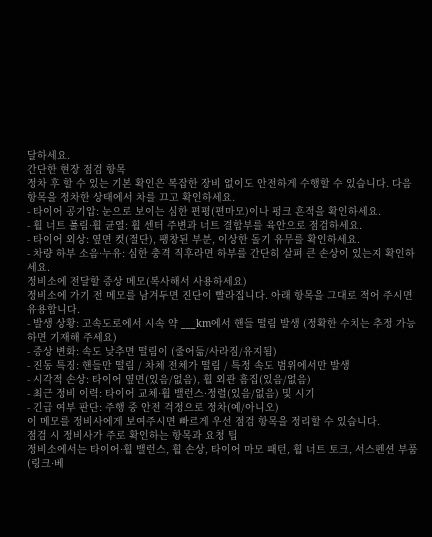달하세요.
간단한 현장 점검 항목
정차 후 할 수 있는 기본 확인은 복잡한 장비 없이도 안전하게 수행할 수 있습니다. 다음 항목을 정차한 상태에서 차를 끄고 확인하세요.
- 타이어 공기압: 눈으로 보이는 심한 편평(편마모)이나 펑크 흔적을 확인하세요.
- 휠 너트 풀림·휠 균열: 휠 센터 주변과 너트 결합부를 육안으로 점검하세요.
- 타이어 외상: 옆면 컷(절단), 팽창된 부분, 이상한 돌기 유무를 확인하세요.
- 차량 하부 소음·누유: 심한 충격 직후라면 하부를 간단히 살펴 큰 손상이 있는지 확인하세요.
정비소에 전달할 증상 메모(복사해서 사용하세요)
정비소에 가기 전 메모를 남겨두면 진단이 빨라집니다. 아래 항목을 그대로 적어 주시면 유용합니다.
- 발생 상황: 고속도로에서 시속 약 ___km에서 핸들 떨림 발생 (정확한 수치는 추정 가능하면 기재해 주세요)
- 증상 변화: 속도 낮추면 떨림이 (줄어듦/사라짐/유지됨)
- 진동 특징: 핸들만 떨림 / 차체 전체가 떨림 / 특정 속도 범위에서만 발생
- 시각적 손상: 타이어 옆면(있음/없음), 휠 외관 흠집(있음/없음)
- 최근 정비 이력: 타이어 교체·휠 밸런스·정렬(있음/없음) 및 시기
- 긴급 여부 판단: 주행 중 안전 걱정으로 정차(예/아니오)
이 메모를 정비사에게 보여주시면 빠르게 우선 점검 항목을 정리할 수 있습니다.
점검 시 정비사가 주로 확인하는 항목과 요청 팁
정비소에서는 타이어·휠 밸런스, 휠 손상, 타이어 마모 패턴, 휠 너트 토크, 서스펜션 부품(링크·베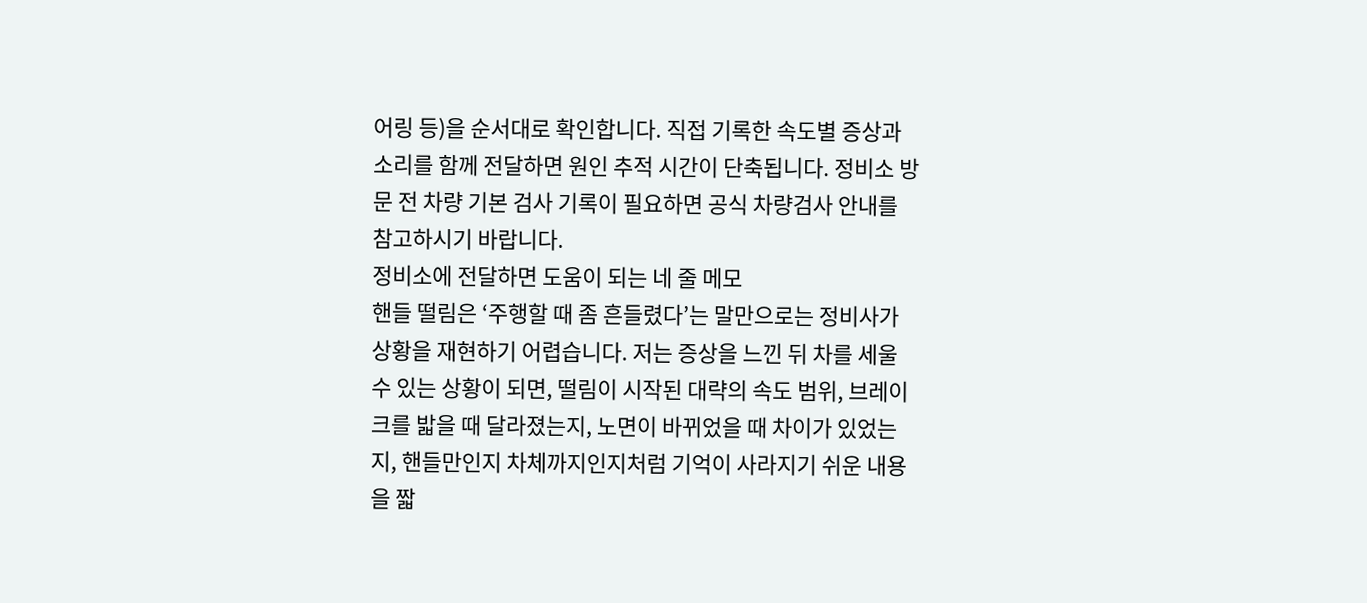어링 등)을 순서대로 확인합니다. 직접 기록한 속도별 증상과 소리를 함께 전달하면 원인 추적 시간이 단축됩니다. 정비소 방문 전 차량 기본 검사 기록이 필요하면 공식 차량검사 안내를 참고하시기 바랍니다.
정비소에 전달하면 도움이 되는 네 줄 메모
핸들 떨림은 ‘주행할 때 좀 흔들렸다’는 말만으로는 정비사가 상황을 재현하기 어렵습니다. 저는 증상을 느낀 뒤 차를 세울 수 있는 상황이 되면, 떨림이 시작된 대략의 속도 범위, 브레이크를 밟을 때 달라졌는지, 노면이 바뀌었을 때 차이가 있었는지, 핸들만인지 차체까지인지처럼 기억이 사라지기 쉬운 내용을 짧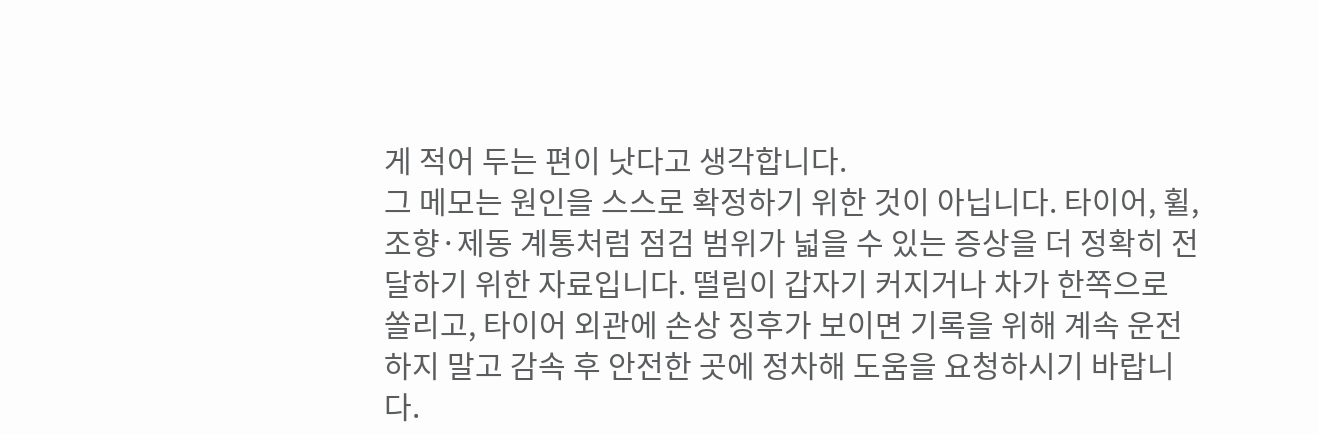게 적어 두는 편이 낫다고 생각합니다.
그 메모는 원인을 스스로 확정하기 위한 것이 아닙니다. 타이어, 휠, 조향·제동 계통처럼 점검 범위가 넓을 수 있는 증상을 더 정확히 전달하기 위한 자료입니다. 떨림이 갑자기 커지거나 차가 한쪽으로 쏠리고, 타이어 외관에 손상 징후가 보이면 기록을 위해 계속 운전하지 말고 감속 후 안전한 곳에 정차해 도움을 요청하시기 바랍니다.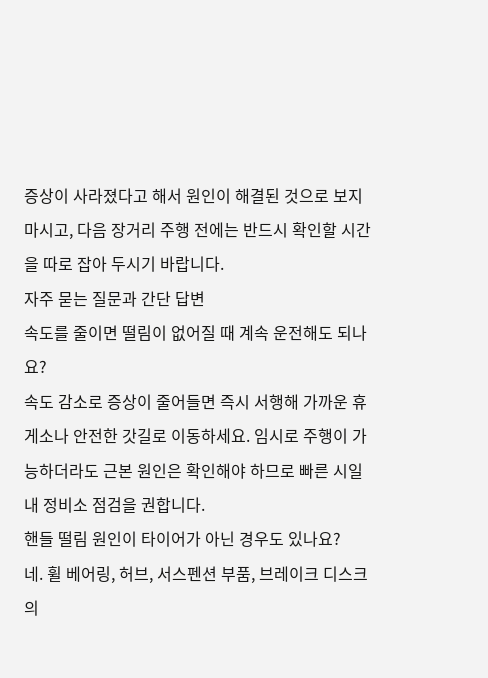증상이 사라졌다고 해서 원인이 해결된 것으로 보지 마시고, 다음 장거리 주행 전에는 반드시 확인할 시간을 따로 잡아 두시기 바랍니다.
자주 묻는 질문과 간단 답변
속도를 줄이면 떨림이 없어질 때 계속 운전해도 되나요?
속도 감소로 증상이 줄어들면 즉시 서행해 가까운 휴게소나 안전한 갓길로 이동하세요. 임시로 주행이 가능하더라도 근본 원인은 확인해야 하므로 빠른 시일 내 정비소 점검을 권합니다.
핸들 떨림 원인이 타이어가 아닌 경우도 있나요?
네. 휠 베어링, 허브, 서스펜션 부품, 브레이크 디스크의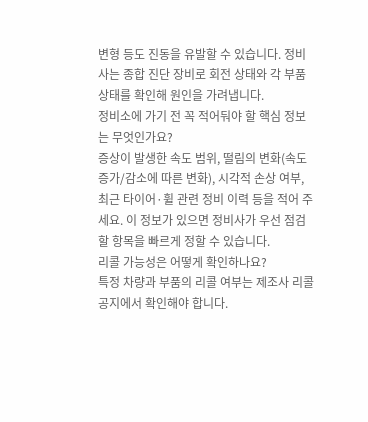변형 등도 진동을 유발할 수 있습니다. 정비사는 종합 진단 장비로 회전 상태와 각 부품 상태를 확인해 원인을 가려냅니다.
정비소에 가기 전 꼭 적어둬야 할 핵심 정보는 무엇인가요?
증상이 발생한 속도 범위, 떨림의 변화(속도 증가/감소에 따른 변화), 시각적 손상 여부, 최근 타이어·휠 관련 정비 이력 등을 적어 주세요. 이 정보가 있으면 정비사가 우선 점검할 항목을 빠르게 정할 수 있습니다.
리콜 가능성은 어떻게 확인하나요?
특정 차량과 부품의 리콜 여부는 제조사 리콜 공지에서 확인해야 합니다.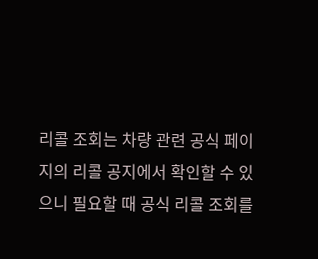리콜 조회는 차량 관련 공식 페이지의 리콜 공지에서 확인할 수 있으니 필요할 때 공식 리콜 조회를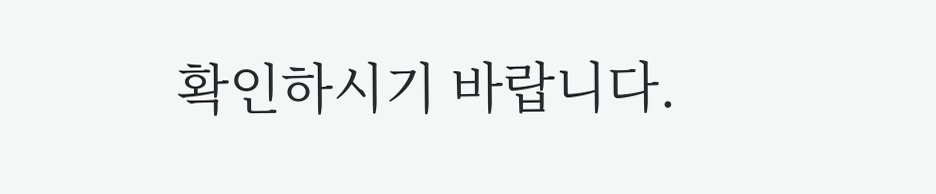확인하시기 바랍니다.